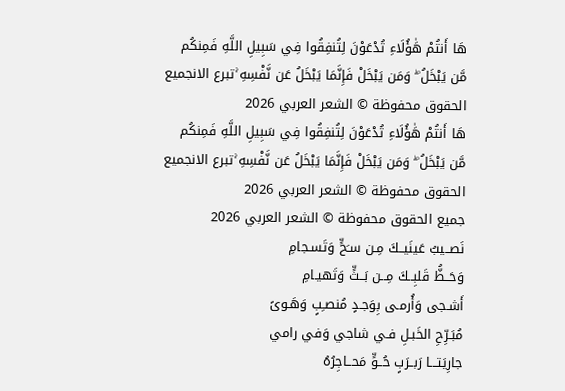هَا أَنتُمْ هَٰؤُلَاءِ تُدْعَوْنَ لِتُنفِقُوا فِي سَبِيلِ اللَّهِ فَمِنكُم مَّن يَبْخَلُ ۖ وَمَن يَبْخَلْ فَإِنَّمَا يَبْخَلُ عَن نَّفْسِهِ ۚتبرع الانجميع الحقوق محفوظة © الشعر العربي 2026
هَا أَنتُمْ هَٰؤُلَاءِ تُدْعَوْنَ لِتُنفِقُوا فِي سَبِيلِ اللَّهِ فَمِنكُم مَّن يَبْخَلُ ۖ وَمَن يَبْخَلْ فَإِنَّمَا يَبْخَلُ عَن نَّفْسِهِ ۚتبرع الانجميع الحقوق محفوظة © الشعر العربي 2026
جميع الحقوق محفوظة © الشعر العربي 2026
نَصــيبُ عَينَيــكَ مِـن سـَحٍّ وَتَسـجامِ
وَحَــظُّ قَلبِــكَ مِــن بَــثٍّ وَتَهيـامِ
أَشـجى وَأُرمـى بِوَجـدٍ مُنصـِبٍ وَهَـوىً
مُبَـرِّحِ الخَبـلِ فـي شاجي وَفي رامي
جارِيَتـــا رَبــرَبٍ حُــوٍّ مَحــاجِرُهُ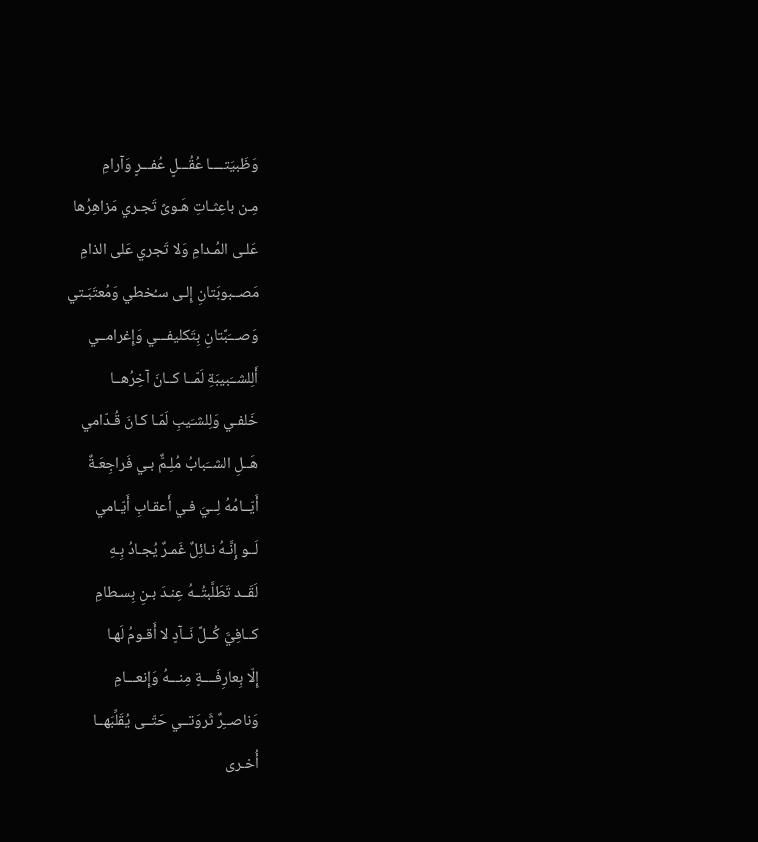وَظَبيَتــــا عُقُـــلٍ عُفـــرٍ وَآرامِ
مِـن باعِثـاتِ هَـوىً تَجـري مَزاهِرُها
عَلـى المُـدامِ وَلا تَجري عَلى الذامِ
مَصــبوبَتانِ إِلـى سـُخطي وَمُعتَبَـتي
وَصـــَبَّتانِ بِتَكليفـــي وَإِغرامــي
أَلِلشــَبيبَةِ لَمّــا كــانَ آخِرُهــا
خَلفـي وَلِلشـَيبِ لَمّـا كـانَ قُـدّامي
هَــلِ الشــَبابُ مُلِـمٌّ بـي فَراجِعَـةٌ
أَيّــامُهُ لِــيَ فـي أَعقـابِ أَيّـامي
لَــو إِنَّـهُ نـائِلٌ غَمـرٌ يُجـادُ بِـهِ
لَقَــد تَطَلَّبتُــهُ عِنـدَ بـنِ بِسـطامِ
كــافِيَّ كُــلَّ نَــآدٍ لا أَقـومُ لَهـا
إِلّا بِعارِفَــــةٍ مِنـــهُ وَإِنعـــامِ
وَناصــِرٌ ثَروَتــي حَتّــى يُقَلِّبَهــا
أُخـرى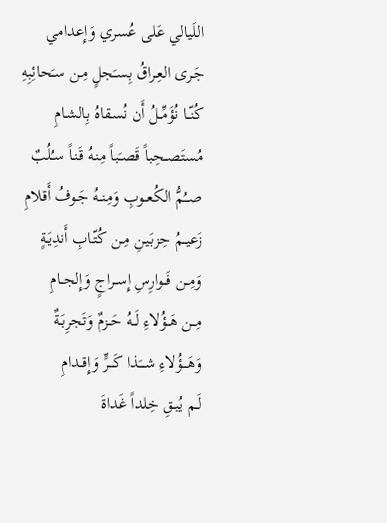اللَيالي عَلى عُسري وَإِعدامي
جَـرى العِـراقُ بِسـَجلٍ مِـن سـَحائِبِهِ
كُنّــا نُؤَمِّــلُ أَن نُسـقاهُ بِالشـامِ
مُستَصــحِباً قَصـَباً مِنـهُ قَنـاً سـُلُبٌ
صــُمُّ الكُعــوبِ وَمِنــهُ جَـوفُ أَقلامِ
زَعيــمُ حِزبَيـنِ مِـن كُتّـابِ أَندِيَـةٍ
وَمِــن فَــوارِسِ إِســراجٍ وَإِلجــامِ
مِــن هَــؤُلاءِ لَــهُ حَــزمٌ وَتَجرِبَـةٌ
وَهَـــؤُلاءِ شـــَذا كَـــرٍّ وَإِقــدامِ
لَـم يُبـقِ خِلداً غَداةَ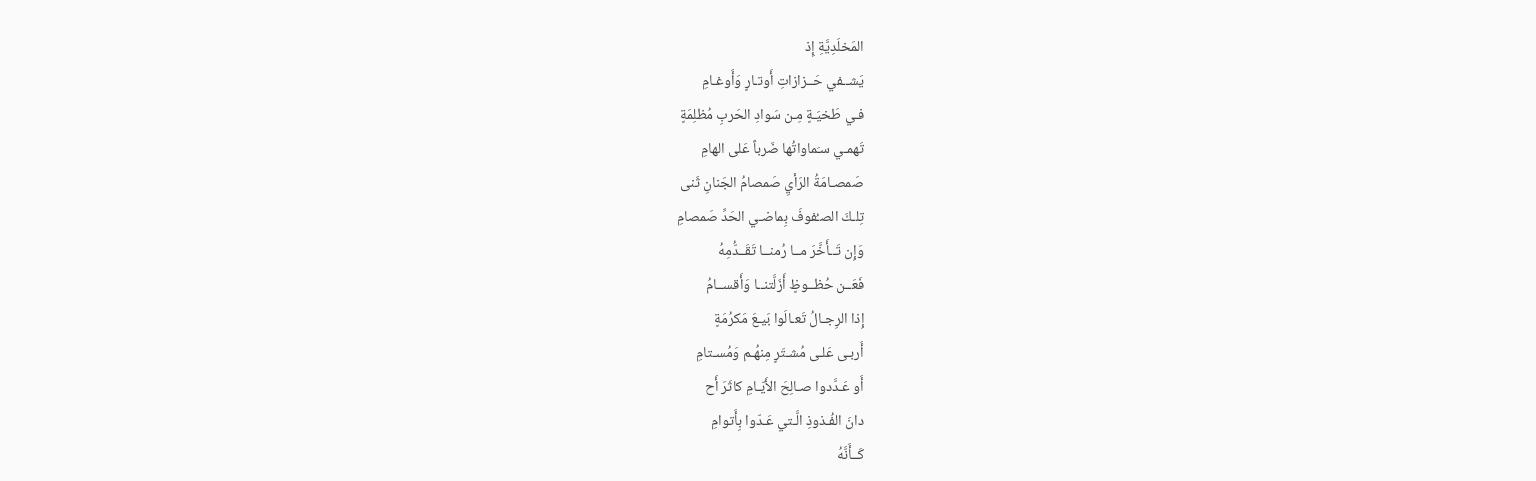المَخلَدِيَّةِ إِذ
يَشــفي حَــزازاتِ أَوتـارٍ وَأَوغـامِ
فـي طَخيَـةٍ مِـن سَوادِ الحَربِ مُظلِمَةٍ
تَهمـي سـَماواتُها ضَرباً عَلى الهامِ
صَمصـامَةُ الرَأيِ صَمصامُ الجَنانِ ثَنى
تِلـكَ الصـُفوفَ بِماضـي الحَدِّ صَمصامِ
وَإِن تَــأَخَّرَ مــا رُمنــا تَقَــدُّمِهُ
فَعَــن حُظــوظٍ أَزَلَّتنــا وَأَقســامُ
إِذا الرِجـالُ تَعـالَوا بَيـعَ مَكرُمَةٍ
أَربـى عَلـى مُشـتَرٍ مِنهُـم وَمُسـتامِ
أَو عَـدَّدوا صـالِحَ الأَيّـامِ كاثَرَ أَح
دانَ الفُـذوذِ الَّـتي عَـدّوا بِأَتوامِ
كَــأَنَّهُ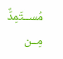مُســتَمِدٌّ مِــن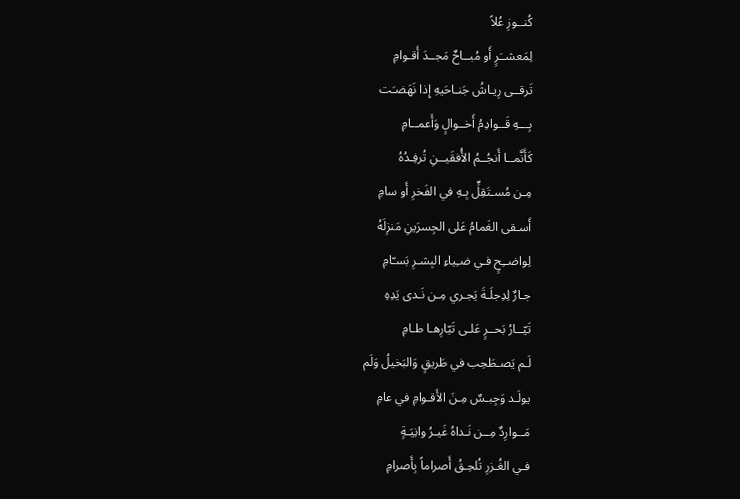كُنــوزِ عُلاً
لِمَعشــَرٍ أَو مُبــاحٌ مَجــدَ أَقـوامِ
تَرقــى رِيـاشُ جَنـاحَيهِ إِذا نَهَضـَت
بِـــهِ قَــوادِمُ أَخــوالٍ وَأَعمــامِ
كَأَنَّمــا أَنجُــمُ الأُفقَيــنِ تُرفِـدُهُ
مِـن مُسـتَقِلٍّ بِـهِ في الفَخرِ أَو سامِ
أَسـقى الغَمامُ عَلى الجِسرَينِ مَنزِلَهُ
لِواضــِحٍ فـي ضـِياءِ البِشـرِ بَسـّامِ
جـارٌ لِدِجلَـةَ يَجـري مِـن نَـدى يَدِهِ
تَيّــارُ بَحــرٍ عَلـى تَيّارِهـا طـامِ
لَـم يَصـطَحِب في طَريقٍ وَالبَخيلُ وَلَم
يولَـد وَجِبـسٌ مِـنَ الأَقـوامِ في عامِ
مَــوارِدٌ مِــن نَـداهُ غَيـرُ وانِيَـةٍ
فـي الغُـزرِ تُلحِـقُ أَصراماً بِأَصرامِ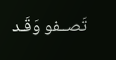تَصــفو وَقَـد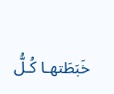خَبَطَتهـا كُـلُّ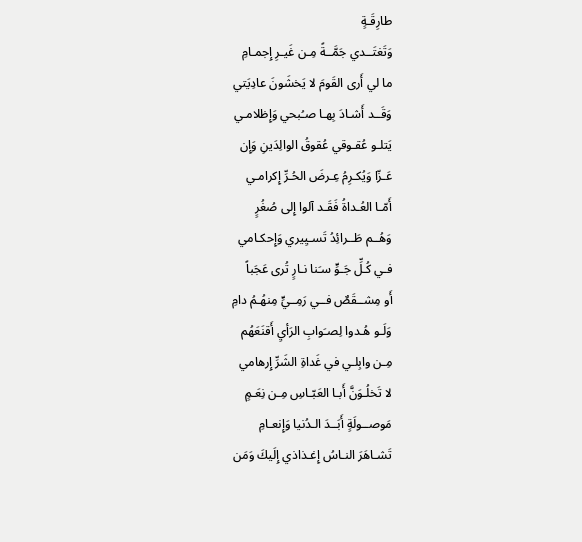طارِقَـةٍ
وَتَغتَــدي جَمَّــةً مِـن غَيـرِ إِجمـامِ
ما لي أَرى القَومَ لا يَخشَونَ عادِيَتي
وَقَــد أَشـادَ بِهـا صـُبحي وَإِظلامـي
يَتلـو عُقـوقي عُقوقُ الوالِدَينِ وَإِن
عَـزّا وَيُكـرِمُ عِـرضَ الحُـرِّ إِكرامـي
أَمّـا العُـداةُ فَقَـد آلوا إِلى صُغُرٍ
وَهُــم طَــرائِدُ تَسـيِيري وَإِحكـامي
فـي كُـلِّ جَـوٍّ سـَنا نـارٍ تُرى عَجَباً
أَو مِشــقَصٌ فــي رَمِــيٍّ مِنهُـمُ دامِ
وَلَـو هُـدوا لِصـَوابِ الرَأيِ أَقنَعَهُم
مِـن وابِلـي في غَداةِ الشَرِّ إِرهامي
لا تَخلُـوَنَّ أَبـا العَبّـاسِ مِـن نِعَـمٍ
مَوصــولَةٍ أَبَــدَ الـدُنيا وَإِنعـامِ
تَشـاهَرَ النـاسُ إِغـذاذي إِلَيكَ وَمَن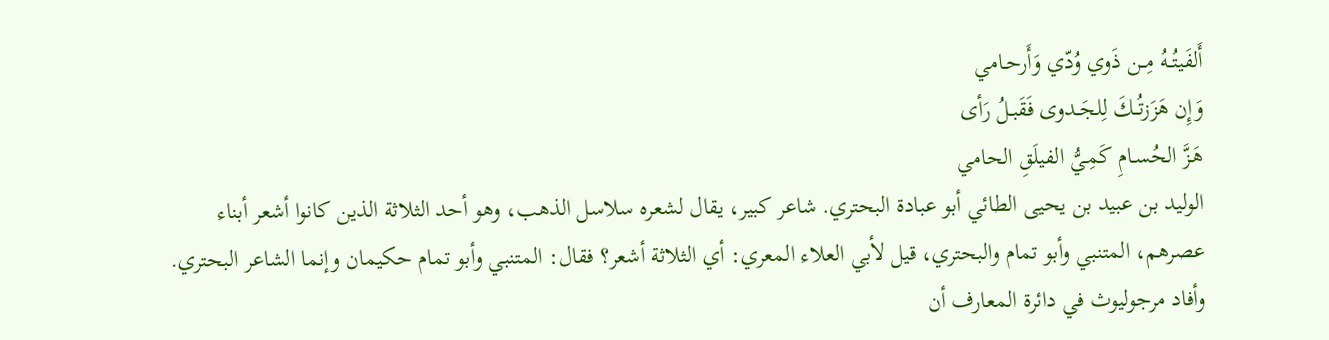أَلفَيتُــهُ مِــن ذَوي وُدّي وَأَرحـامي
وَإِن هَزَزتُــكَ لِلجَــدوى فَقَبـلُ رَأى
هَـزَّ الحُسـامِ كَمِـيُّ الفيلَقِ الحامي
الوليد بن عبيد بن يحيى الطائي أبو عبادة البحتري. شاعر كبير، يقال لشعره سلاسل الذهب، وهو أحد الثلاثة الذين كانوا أشعر أبناء عصرهم، المتنبي وأبو تمام والبحتري، قيل لأبي العلاء المعري: أي الثلاثة أشعر؟ فقال: المتنبي وأبو تمام حكيمان وإنما الشاعر البحتري. وأفاد مرجوليوث في دائرة المعارف أن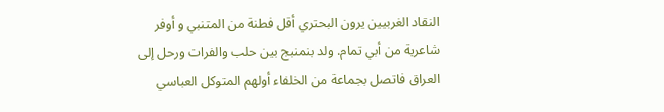النقاد الغربيين يرون البحتري أقل فطنة من المتنبي و أوفر شاعرية من أبي تمام. ولد بنمنبج بين حلب والفرات ورحل إلى العراق فاتصل بجماعة من الخلفاء أولهم المتوكل العباسي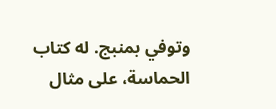وتوفي بمنبج. له كتاب الحماسة، على مثال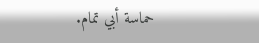حماسة أبي تمام.